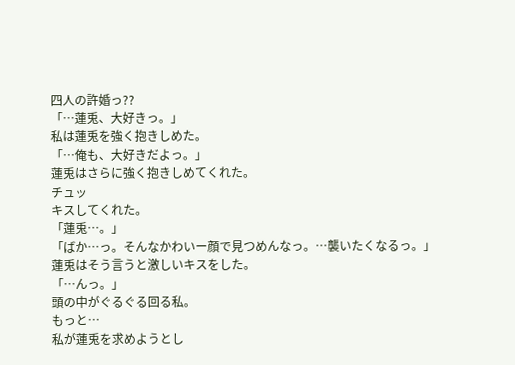四人の許婚っ??
「…蓮兎、大好きっ。」
私は蓮兎を強く抱きしめた。
「…俺も、大好きだよっ。」
蓮兎はさらに強く抱きしめてくれた。
チュッ
キスしてくれた。
「蓮兎…。」
「ばか…っ。そんなかわいー顔で見つめんなっ。…襲いたくなるっ。」
蓮兎はそう言うと激しいキスをした。
「…んっ。」
頭の中がぐるぐる回る私。
もっと…
私が蓮兎を求めようとし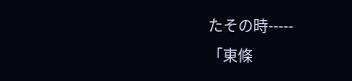たその時-----
「東條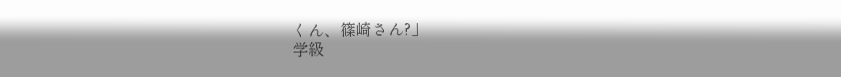くん、篠崎さん?」
学級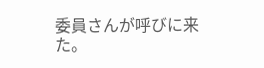委員さんが呼びに来た。